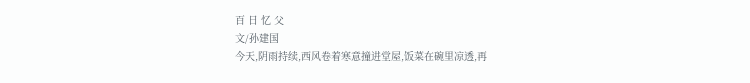百 日 忆 父
文/孙建国
今天,阴雨持续,西风卷着寒意撞进堂屋,饭菜在碗里凉透,再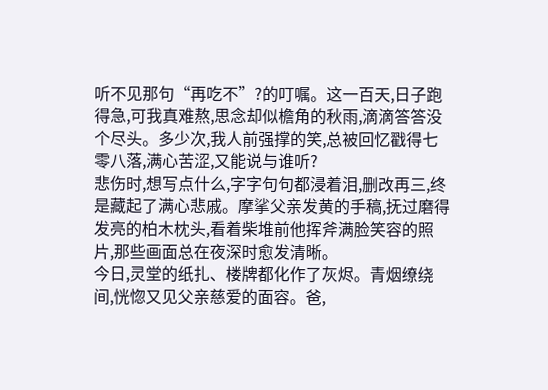听不见那句“再吃不”?的叮嘱。这一百天,日子跑得急,可我真难熬,思念却似檐角的秋雨,滴滴答答没个尽头。多少次,我人前强撑的笑,总被回忆戳得七零八落,满心苦涩,又能说与谁听?
悲伤时,想写点什么,字字句句都浸着泪,删改再三,终是藏起了满心悲戚。摩挲父亲发黄的手稿,抚过磨得发亮的柏木枕头,看着柴堆前他挥斧满脸笑容的照片,那些画面总在夜深时愈发清晰。
今日,灵堂的纸扎、楼牌都化作了灰烬。青烟缭绕间,恍惚又见父亲慈爱的面容。爸,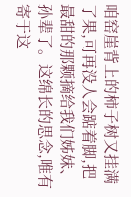咱窑崖背上的柿子树又挂满了果,可再没人会踮着脚,把最甜的那颗摘给我们姊妹、孙辈了。这绵长的思念,唯有寄于这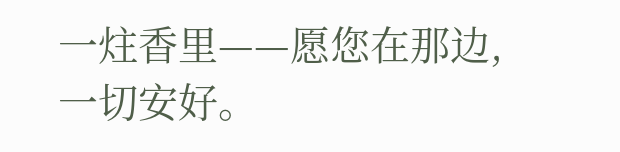一炷香里——愿您在那边,一切安好。